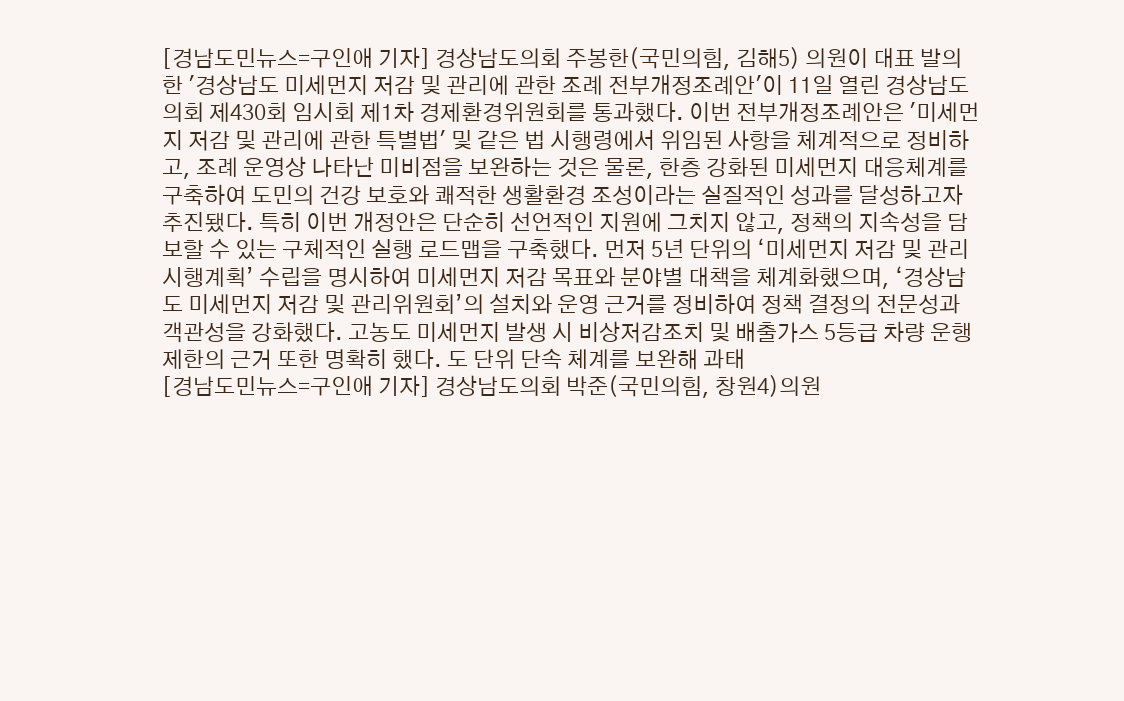[경남도민뉴스=구인애 기자] 경상남도의회 주봉한(국민의힘, 김해5) 의원이 대표 발의한 '경상남도 미세먼지 저감 및 관리에 관한 조례 전부개정조례안'이 11일 열린 경상남도의회 제430회 임시회 제1차 경제환경위원회를 통과했다. 이번 전부개정조례안은 '미세먼지 저감 및 관리에 관한 특별법' 및 같은 법 시행령에서 위임된 사항을 체계적으로 정비하고, 조례 운영상 나타난 미비점을 보완하는 것은 물론, 한층 강화된 미세먼지 대응체계를 구축하여 도민의 건강 보호와 쾌적한 생활환경 조성이라는 실질적인 성과를 달성하고자 추진됐다. 특히 이번 개정안은 단순히 선언적인 지원에 그치지 않고, 정책의 지속성을 담보할 수 있는 구체적인 실행 로드맵을 구축했다. 먼저 5년 단위의 ‘미세먼지 저감 및 관리 시행계획’ 수립을 명시하여 미세먼지 저감 목표와 분야별 대책을 체계화했으며, ‘경상남도 미세먼지 저감 및 관리위원회’의 설치와 운영 근거를 정비하여 정책 결정의 전문성과 객관성을 강화했다. 고농도 미세먼지 발생 시 비상저감조치 및 배출가스 5등급 차량 운행제한의 근거 또한 명확히 했다. 도 단위 단속 체계를 보완해 과태
[경남도민뉴스=구인애 기자] 경상남도의회 박준(국민의힘, 창원4)의원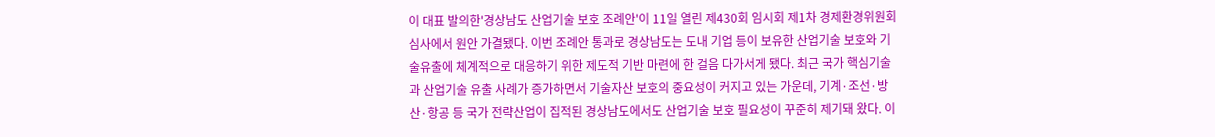이 대표 발의한'경상남도 산업기술 보호 조례안'이 11일 열린 제430회 임시회 제1차 경제환경위원회 심사에서 원안 가결됐다. 이번 조례안 통과로 경상남도는 도내 기업 등이 보유한 산업기술 보호와 기술유출에 체계적으로 대응하기 위한 제도적 기반 마련에 한 걸음 다가서게 됐다. 최근 국가 핵심기술과 산업기술 유출 사례가 증가하면서 기술자산 보호의 중요성이 커지고 있는 가운데, 기계·조선·방산·항공 등 국가 전략산업이 집적된 경상남도에서도 산업기술 보호 필요성이 꾸준히 제기돼 왔다. 이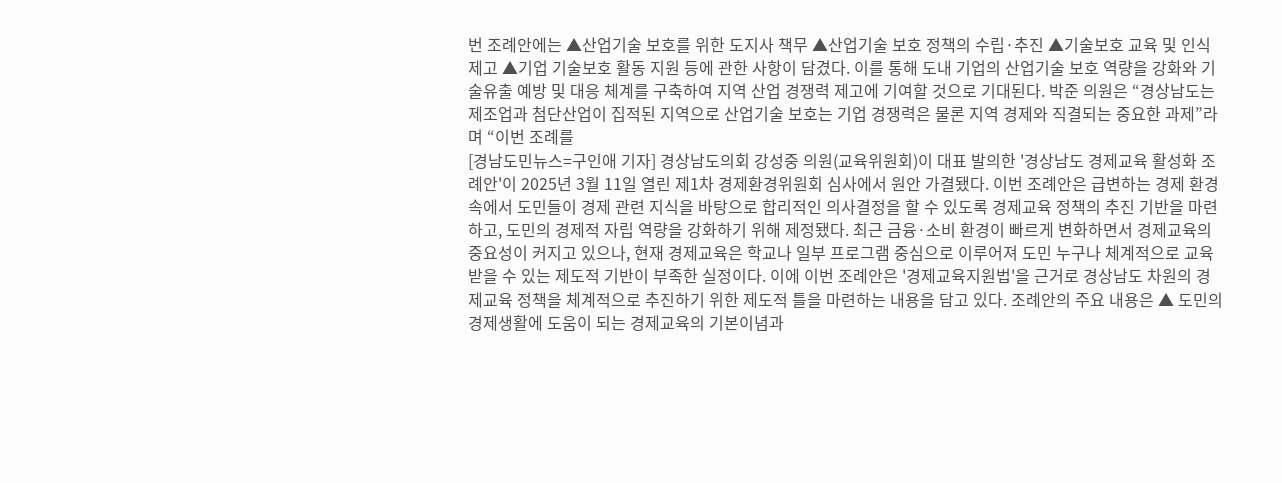번 조례안에는 ▲산업기술 보호를 위한 도지사 책무 ▲산업기술 보호 정책의 수립·추진 ▲기술보호 교육 및 인식 제고 ▲기업 기술보호 활동 지원 등에 관한 사항이 담겼다. 이를 통해 도내 기업의 산업기술 보호 역량을 강화와 기술유출 예방 및 대응 체계를 구축하여 지역 산업 경쟁력 제고에 기여할 것으로 기대된다. 박준 의원은 “경상남도는 제조업과 첨단산업이 집적된 지역으로 산업기술 보호는 기업 경쟁력은 물론 지역 경제와 직결되는 중요한 과제”라며 “이번 조례를
[경남도민뉴스=구인애 기자] 경상남도의회 강성중 의원(교육위원회)이 대표 발의한 '경상남도 경제교육 활성화 조례안'이 2025년 3월 11일 열린 제1차 경제환경위원회 심사에서 원안 가결됐다. 이번 조례안은 급변하는 경제 환경 속에서 도민들이 경제 관련 지식을 바탕으로 합리적인 의사결정을 할 수 있도록 경제교육 정책의 추진 기반을 마련하고, 도민의 경제적 자립 역량을 강화하기 위해 제정됐다. 최근 금융·소비 환경이 빠르게 변화하면서 경제교육의 중요성이 커지고 있으나, 현재 경제교육은 학교나 일부 프로그램 중심으로 이루어져 도민 누구나 체계적으로 교육받을 수 있는 제도적 기반이 부족한 실정이다. 이에 이번 조례안은 '경제교육지원법'을 근거로 경상남도 차원의 경제교육 정책을 체계적으로 추진하기 위한 제도적 틀을 마련하는 내용을 담고 있다. 조례안의 주요 내용은 ▲ 도민의 경제생활에 도움이 되는 경제교육의 기본이념과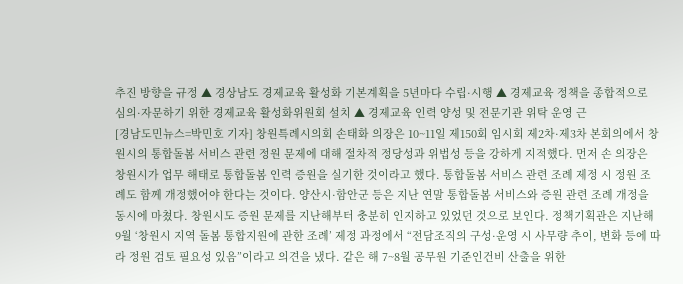추진 방향을 규정 ▲ 경상남도 경제교육 활성화 기본계획을 5년마다 수립·시행 ▲ 경제교육 정책을 종합적으로 심의·자문하기 위한 경제교육 활성화위원회 설치 ▲ 경제교육 인력 양성 및 전문기관 위탁 운영 근
[경남도민뉴스=박민호 기자] 창원특례시의회 손태화 의장은 10~11일 제150회 임시회 제2차·제3차 본회의에서 창원시의 통합돌봄 서비스 관련 정원 문제에 대해 절차적 정당성과 위법성 등을 강하게 지적했다. 먼저 손 의장은 창원시가 업무 해태로 통합돌봄 인력 증원을 실기한 것이라고 했다. 통합돌봄 서비스 관련 조례 제정 시 정원 조례도 함께 개정했어야 한다는 것이다. 양산시·함안군 등은 지난 연말 통합돌봄 서비스와 증원 관련 조례 개정을 동시에 마쳤다. 창원시도 증원 문제를 지난해부터 충분히 인지하고 있었던 것으로 보인다. 정책기획관은 지난해 9월 ‘창원시 지역 돌봄 통합지원에 관한 조례’ 제정 과정에서 “전담조직의 구성·운영 시 사무량 추이, 변화 등에 따라 정원 검토 필요성 있음”이라고 의견을 냈다. 같은 해 7~8월 공무원 기준인건비 산출을 위한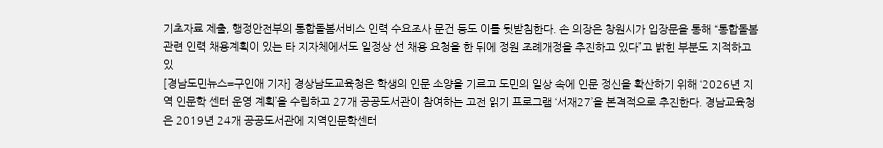기초자료 제출, 행정안전부의 통합돌봄서비스 인력 수요조사 문건 등도 이를 뒷받침한다. 손 의장은 창원시가 입장문을 통해 “통합돌봄 관련 인력 채용계획이 있는 타 지자체에서도 일정상 선 채용 요청을 한 뒤에 정원 조례개정을 추진하고 있다”고 밝힌 부분도 지적하고 있
[경남도민뉴스=구인애 기자] 경상남도교육청은 학생의 인문 소양을 기르고 도민의 일상 속에 인문 정신을 확산하기 위해 ‘2026년 지역 인문학 센터 운영 계획’을 수립하고 27개 공공도서관이 참여하는 고전 읽기 프로그램 ‘서재27’을 본격적으로 추진한다. 경남교육청은 2019년 24개 공공도서관에 지역인문학센터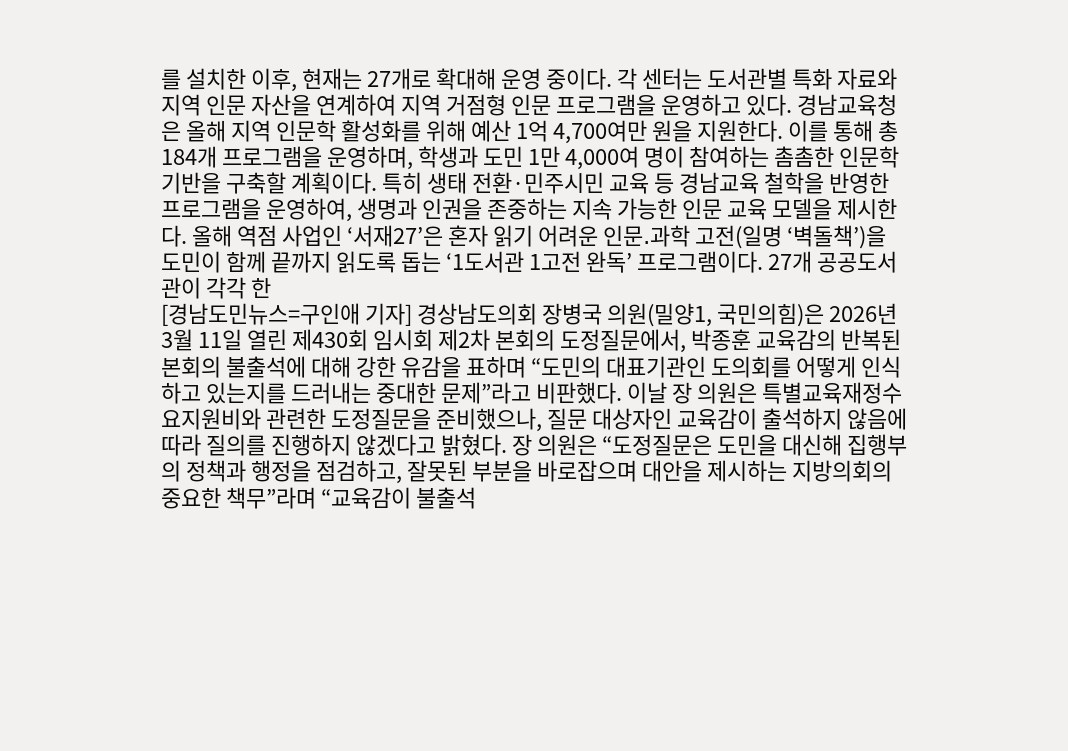를 설치한 이후, 현재는 27개로 확대해 운영 중이다. 각 센터는 도서관별 특화 자료와 지역 인문 자산을 연계하여 지역 거점형 인문 프로그램을 운영하고 있다. 경남교육청은 올해 지역 인문학 활성화를 위해 예산 1억 4,700여만 원을 지원한다. 이를 통해 총 184개 프로그램을 운영하며, 학생과 도민 1만 4,000여 명이 참여하는 촘촘한 인문학 기반을 구축할 계획이다. 특히 생태 전환·민주시민 교육 등 경남교육 철학을 반영한 프로그램을 운영하여, 생명과 인권을 존중하는 지속 가능한 인문 교육 모델을 제시한다. 올해 역점 사업인 ‘서재27’은 혼자 읽기 어려운 인문․과학 고전(일명 ‘벽돌책’)을 도민이 함께 끝까지 읽도록 돕는 ‘1도서관 1고전 완독’ 프로그램이다. 27개 공공도서관이 각각 한
[경남도민뉴스=구인애 기자] 경상남도의회 장병국 의원(밀양1, 국민의힘)은 2026년 3월 11일 열린 제430회 임시회 제2차 본회의 도정질문에서, 박종훈 교육감의 반복된 본회의 불출석에 대해 강한 유감을 표하며 “도민의 대표기관인 도의회를 어떻게 인식하고 있는지를 드러내는 중대한 문제”라고 비판했다. 이날 장 의원은 특별교육재정수요지원비와 관련한 도정질문을 준비했으나, 질문 대상자인 교육감이 출석하지 않음에 따라 질의를 진행하지 않겠다고 밝혔다. 장 의원은 “도정질문은 도민을 대신해 집행부의 정책과 행정을 점검하고, 잘못된 부분을 바로잡으며 대안을 제시하는 지방의회의 중요한 책무”라며 “교육감이 불출석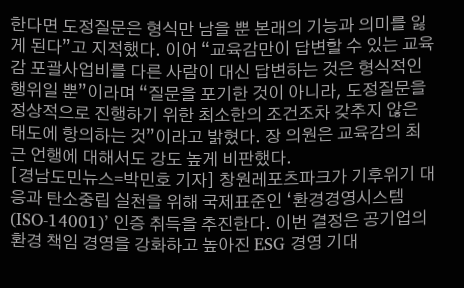한다면 도정질문은 형식만 남을 뿐 본래의 기능과 의미를 잃게 된다”고 지적했다. 이어 “교육감만이 답변할 수 있는 교육감 포괄사업비를 다른 사람이 대신 답변하는 것은 형식적인 행위일 뿐”이라며 “질문을 포기한 것이 아니라, 도정질문을 정상적으로 진행하기 위한 최소한의 조건조차 갖추지 않은 태도에 항의하는 것”이라고 밝혔다. 장 의원은 교육감의 최근 언행에 대해서도 강도 높게 비판했다.
[경남도민뉴스=박민호 기자] 창원레포츠파크가 기후위기 대응과 탄소중립 실천을 위해 국제표준인 ‘환경경영시스템(ISO-14001)’ 인증 취득을 추진한다. 이번 결정은 공기업의 환경 책임 경영을 강화하고 높아진 ESG 경영 기대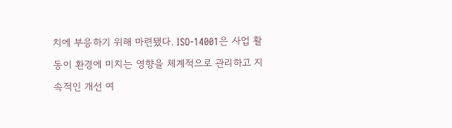치에 부응하기 위해 마련됐다. ISO-14001은 사업 활동이 환경에 미치는 영향을 체계적으로 관리하고 지속적인 개선 여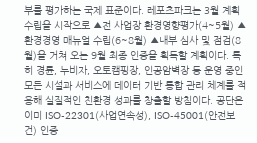부를 평가하는 국제 표준이다. 레포츠파크는 3월 계획 수립을 시작으로 ▲전 사업장 환경영향평가(4~5월) ▲환경경영 매뉴얼 수립(6~8월) ▲내부 심사 및 점검(8월)을 거쳐 오는 9월 최종 인증을 획득할 계획이다. 특히 경륜, 누비자, 오토캠핑장, 인공암벽장 등 운영 중인 모든 시설과 서비스에 데이터 기반 통합 관리 체계를 적용해 실질적인 친환경 성과를 창출할 방침이다. 공단은 이미 ISO-22301(사업연속성), ISO-45001(안전보건) 인증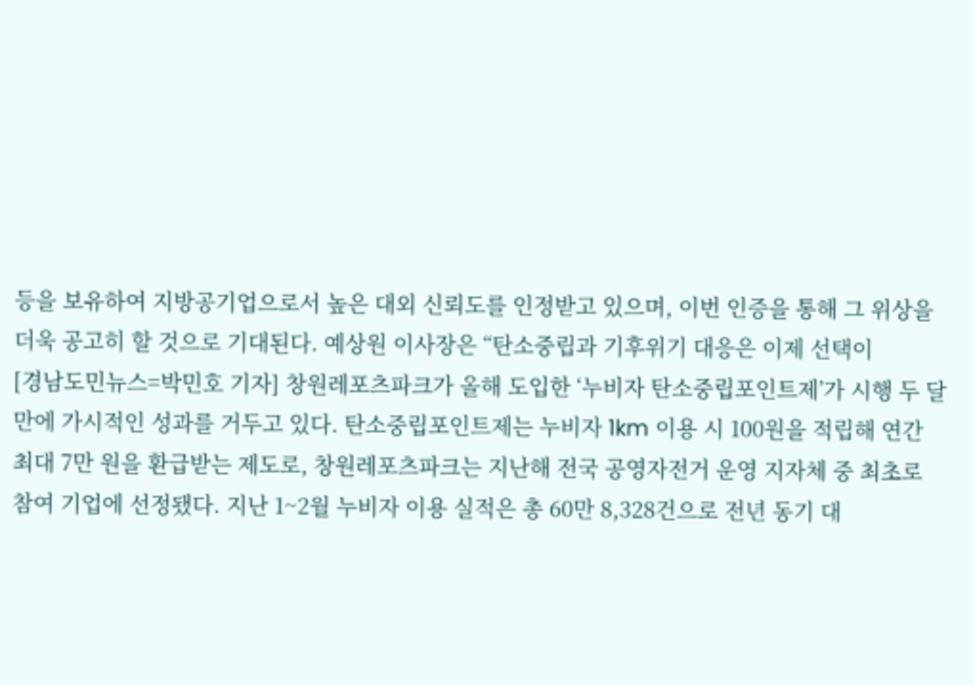등을 보유하여 지방공기업으로서 높은 대외 신뢰도를 인정받고 있으며, 이번 인증을 통해 그 위상을 더욱 공고히 할 것으로 기대된다. 예상원 이사장은 “탄소중립과 기후위기 대응은 이제 선택이
[경남도민뉴스=박민호 기자] 창원레포츠파크가 올해 도입한 ‘누비자 탄소중립포인트제’가 시행 두 달 만에 가시적인 성과를 거두고 있다. 탄소중립포인트제는 누비자 1km 이용 시 100원을 적립해 연간 최대 7만 원을 환급받는 제도로, 창원레포츠파크는 지난해 전국 공영자전거 운영 지자체 중 최초로 참여 기업에 선정됐다. 지난 1~2월 누비자 이용 실적은 총 60만 8,328건으로 전년 동기 대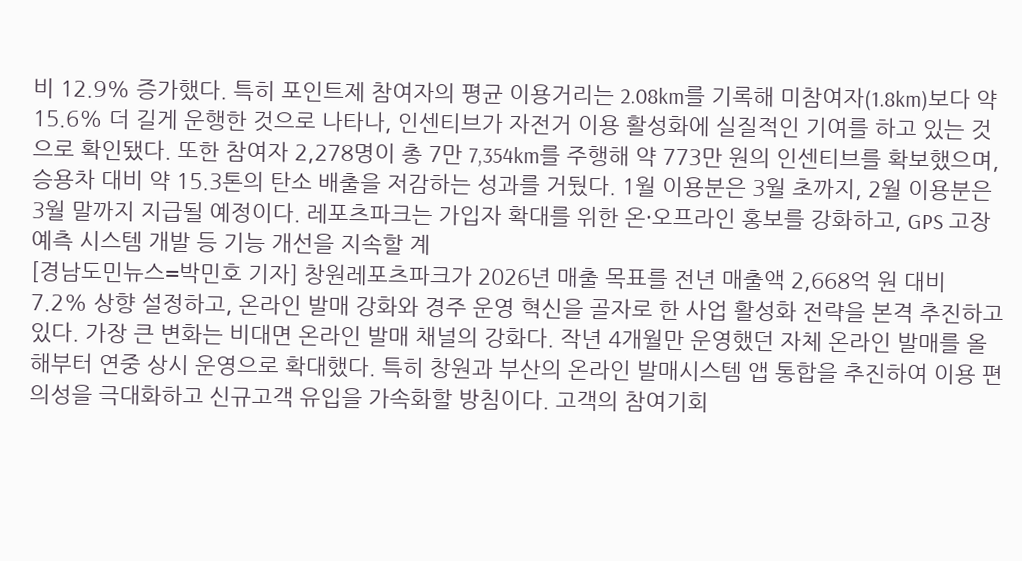비 12.9% 증가했다. 특히 포인트제 참여자의 평균 이용거리는 2.08km를 기록해 미참여자(1.8km)보다 약 15.6% 더 길게 운행한 것으로 나타나, 인센티브가 자전거 이용 활성화에 실질적인 기여를 하고 있는 것으로 확인됐다. 또한 참여자 2,278명이 총 7만 7,354km를 주행해 약 773만 원의 인센티브를 확보했으며, 승용차 대비 약 15.3톤의 탄소 배출을 저감하는 성과를 거뒀다. 1월 이용분은 3월 초까지, 2월 이용분은 3월 말까지 지급될 예정이다. 레포츠파크는 가입자 확대를 위한 온·오프라인 홍보를 강화하고, GPS 고장 예측 시스템 개발 등 기능 개선을 지속할 계
[경남도민뉴스=박민호 기자] 창원레포츠파크가 2026년 매출 목표를 전년 매출액 2,668억 원 대비 7.2% 상향 설정하고, 온라인 발매 강화와 경주 운영 혁신을 골자로 한 사업 활성화 전략을 본격 추진하고 있다. 가장 큰 변화는 비대면 온라인 발매 채널의 강화다. 작년 4개월만 운영했던 자체 온라인 발매를 올해부터 연중 상시 운영으로 확대했다. 특히 창원과 부산의 온라인 발매시스템 앱 통합을 추진하여 이용 편의성을 극대화하고 신규고객 유입을 가속화할 방침이다. 고객의 참여기회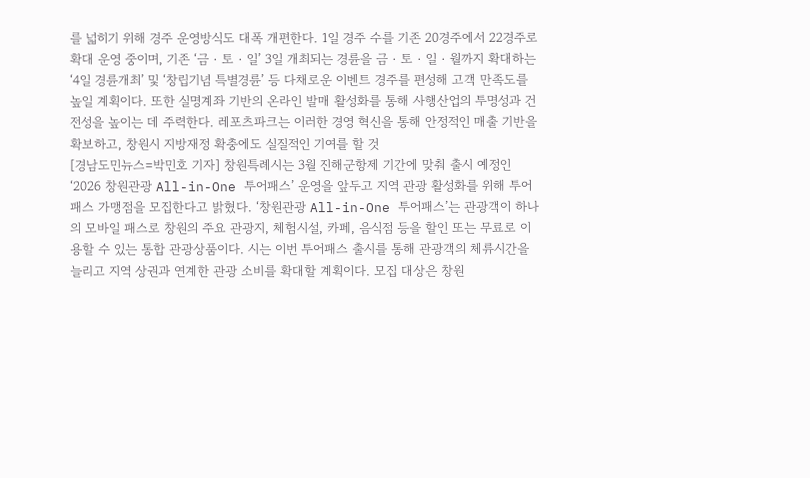를 넓히기 위해 경주 운영방식도 대폭 개편한다. 1일 경주 수를 기존 20경주에서 22경주로 확대 운영 중이며, 기존 ‘금‧토‧일’ 3일 개최되는 경륜을 금‧토‧일‧월까지 확대하는 ‘4일 경륜개최’ 및 ‘창립기념 특별경륜’ 등 다채로운 이벤트 경주를 편성해 고객 만족도를 높일 계획이다. 또한 실명계좌 기반의 온라인 발매 활성화를 통해 사행산업의 투명성과 건전성을 높이는 데 주력한다. 레포츠파크는 이러한 경영 혁신을 통해 안정적인 매출 기반을 확보하고, 창원시 지방재정 확충에도 실질적인 기여를 할 것
[경남도민뉴스=박민호 기자] 창원특례시는 3월 진해군항제 기간에 맞춰 출시 예정인 ‘2026 창원관광 All-in-One 투어패스’ 운영을 앞두고 지역 관광 활성화를 위해 투어패스 가맹점을 모집한다고 밝혔다. ‘창원관광 All-in-One 투어패스’는 관광객이 하나의 모바일 패스로 창원의 주요 관광지, 체험시설, 카페, 음식점 등을 할인 또는 무료로 이용할 수 있는 통합 관광상품이다. 시는 이번 투어패스 출시를 통해 관광객의 체류시간을 늘리고 지역 상권과 연계한 관광 소비를 확대할 계획이다. 모집 대상은 창원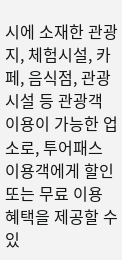시에 소재한 관광지, 체험시설, 카페, 음식점, 관광시설 등 관광객 이용이 가능한 업소로, 투어패스 이용객에게 할인 또는 무료 이용 혜택을 제공할 수 있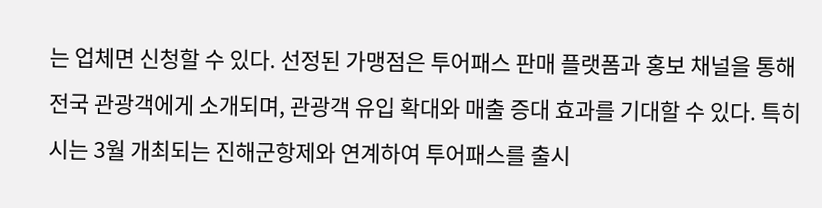는 업체면 신청할 수 있다. 선정된 가맹점은 투어패스 판매 플랫폼과 홍보 채널을 통해 전국 관광객에게 소개되며, 관광객 유입 확대와 매출 증대 효과를 기대할 수 있다. 특히 시는 3월 개최되는 진해군항제와 연계하여 투어패스를 출시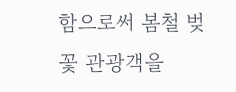함으로써 봄철 벚꽃 관광객을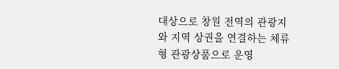대상으로 창원 전역의 관광지와 지역 상권을 연결하는 체류형 관광상품으로 운영